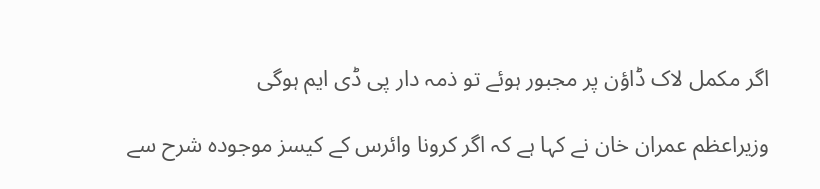اگر مکمل لاک ڈاؤن پر مجبور ہوئے تو ذمہ دار پی ڈی ایم ہوگی

وزیراعظم عمران خان نے کہا ہے کہ اگر کرونا وائرس کے کیسز موجودہ شرح سے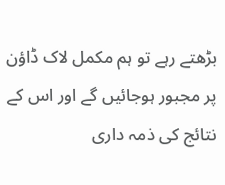بڑھتے رہے تو ہم مکمل لاک ڈاؤن پر مجبور ہوجائیں گے اور اس کے نتائج کی ذمہ داری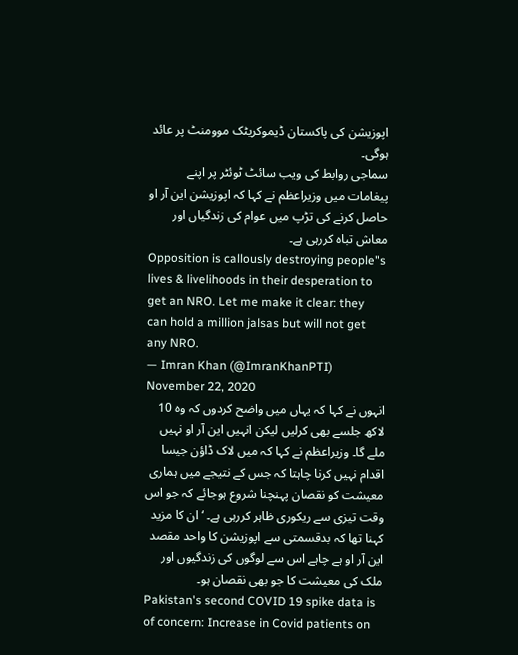اپوزیشن کی پاکستان ڈیموکریٹک موومنٹ پر عائد ہوگی۔
سماجی روابط کی ویب سائٹ ٹوئٹر پر اپنے پیغامات میں وزیراعظم نے کہا کہ اپوزیشن این آر او حاصل کرنے کی تڑپ میں عوام کی زندگیاں اور معاش تباہ کررہی ہے۔
Opposition is callously destroying people"s lives & livelihoods in their desperation to get an NRO. Let me make it clear: they can hold a million jalsas but will not get any NRO.
— Imran Khan (@ImranKhanPTI) November 22, 2020
انہوں نے کہا کہ یہاں میں واضح کردوں کہ وہ 10 لاکھ جلسے بھی کرلیں لیکن انہیں این آر او نہیں ملے گا۔ وزیراعظم نے کہا کہ میں لاک ڈاؤن جیسا اقدام نہیں کرنا چاہتا کہ جس کے نتیجے میں ہماری معیشت کو نقصان پہنچنا شروع ہوجائے کہ جو اس وقت تیزی سے ریکوری ظاہر کررہی ہے۔ ‘ان کا مزید کہنا تھا کہ بدقسمتی سے اپوزیشن کا واحد مقصد این آر او ہے چاہے اس سے لوگوں کی زندگیوں اور ملک کی معیشت کا جو بھی نقصان ہو۔
Pakistan's second COVID 19 spike data is of concern: Increase in Covid patients on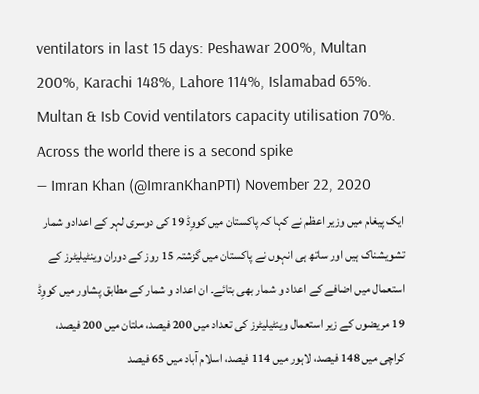ventilators in last 15 days: Peshawar 200%, Multan 200%, Karachi 148%, Lahore 114%, Islamabad 65%. Multan & Isb Covid ventilators capacity utilisation 70%. Across the world there is a second spike
— Imran Khan (@ImranKhanPTI) November 22, 2020
ایک پیغام میں وزیر اعظم نے کہا کہ پاکستان میں کووِڈ 19 کی دوسری لہر کے اعدادو شمار تشویشناک ہیں اور ساتھ ہی انہوں نے پاکستان میں گزشتہ 15 روز کے دوران وینٹیلیٹرز کے استعمال میں اضافے کے اعداد و شمار بھی بتائے۔ ان اعداد و شمار کے مطابق پشاور میں کووِڈ 19 مریضوں کے زیر استعمال وینٹیلیٹرز کی تعداد میں 200 فیصد، ملتان میں 200 فیصد، کراچی میں 148 فیصد، لاہور میں 114 فیصد، اسلام آباد میں 65 فیصد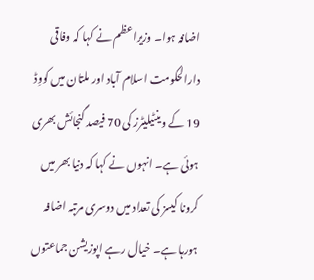اضافہ ہوا۔ وزیراعظم نے کہا کہ وفاقی دارالحکومت اسلام آباد اور ملتان میں کووِڈ 19 کے وینٹیلیٹرز کی 70 فیصد گنجائش بھری ہوئی ہے۔ انہوں نے کہا کہ دنیا بھر میں کرونا کیسز کی تعداد میں دوسری مرتبہ اضافہ ہورہا ہے۔ خیال رہے اپوزیشن جماعتوں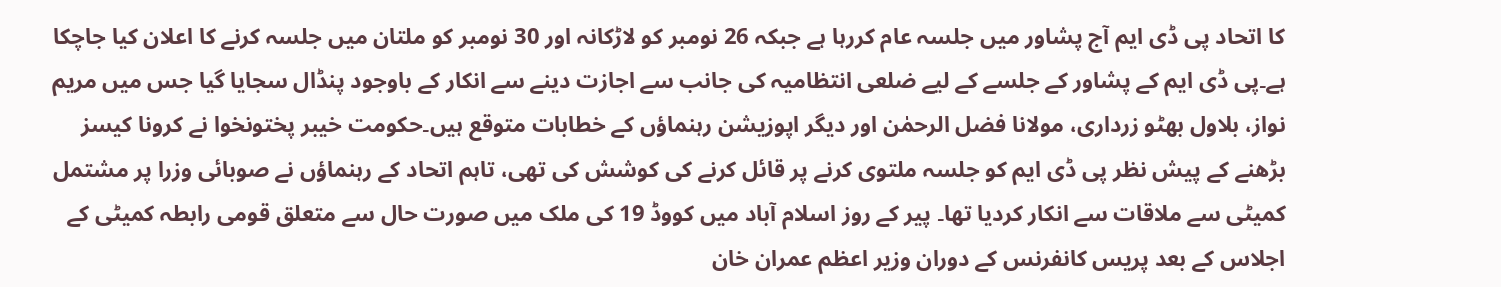کا اتحاد پی ڈی ایم آج پشاور میں جلسہ عام کررہا ہے جبکہ 26 نومبر کو لاڑکانہ اور 30 نومبر کو ملتان میں جلسہ کرنے کا اعلان کیا جاچکا ہے۔پی ڈی ایم کے پشاور کے جلسے کے لیے ضلعی انتظامیہ کی جانب سے اجازت دینے سے انکار کے باوجود پنڈال سجایا گیا جس میں مریم نواز، بلاول بھٹو زرداری، مولانا فضل الرحمٰن اور دیگر اپوزیشن رہنماؤں کے خطابات متوقع ہیں۔حکومت خیبر پختونخوا نے کرونا کیسز بڑھنے کے پیش نظر پی ڈی ایم کو جلسہ ملتوی کرنے پر قائل کرنے کی کوشش کی تھی، تاہم اتحاد کے رہنماؤں نے صوبائی وزرا پر مشتمل کمیٹی سے ملاقات سے انکار کردیا تھا۔ پیر کے روز اسلام آباد میں کووڈ 19 کی ملک میں صورت حال سے متعلق قومی رابطہ کمیٹی کے اجلاس کے بعد پریس کانفرنس کے دوران وزیر اعظم عمران خان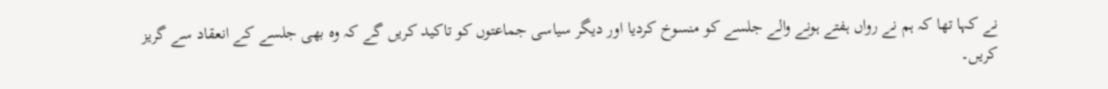نے کہا تھا کہ ہم نے رواں ہفتے ہونے والے جلسے کو منسوخ کردیا اور دیگر سیاسی جماعتوں کو تاکید کریں گے کہ وہ بھی جلسے کے انعقاد سے گریز کریں۔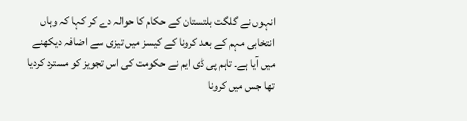انہوں نے گلگت بلتستان کے حکام کا حوالہ دے کر کہا کہ وہاں انتخابی مہم کے بعد کرونا کے کیسز میں تیزی سے اضافہ دیکھنے میں آیا ہے۔ تاہم پی ڈی ایم نے حکومت کی اس تجویز کو مسترد کردیا تھا جس میں کرونا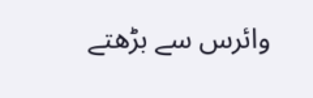وائرس سے بڑھتے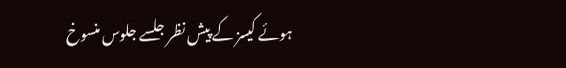ہوئے کیسز کے پیش نظر جلسے جلوس منسوخ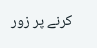کرنے پر زور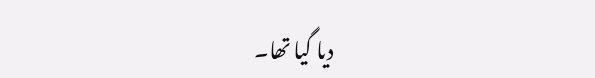دیا گیا تھا۔